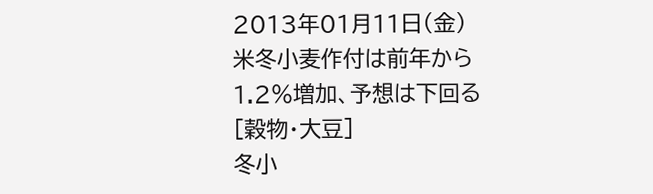2013年01月11日(金)
米冬小麦作付は前年から1.2%増加、予想は下回る
[穀物・大豆]
冬小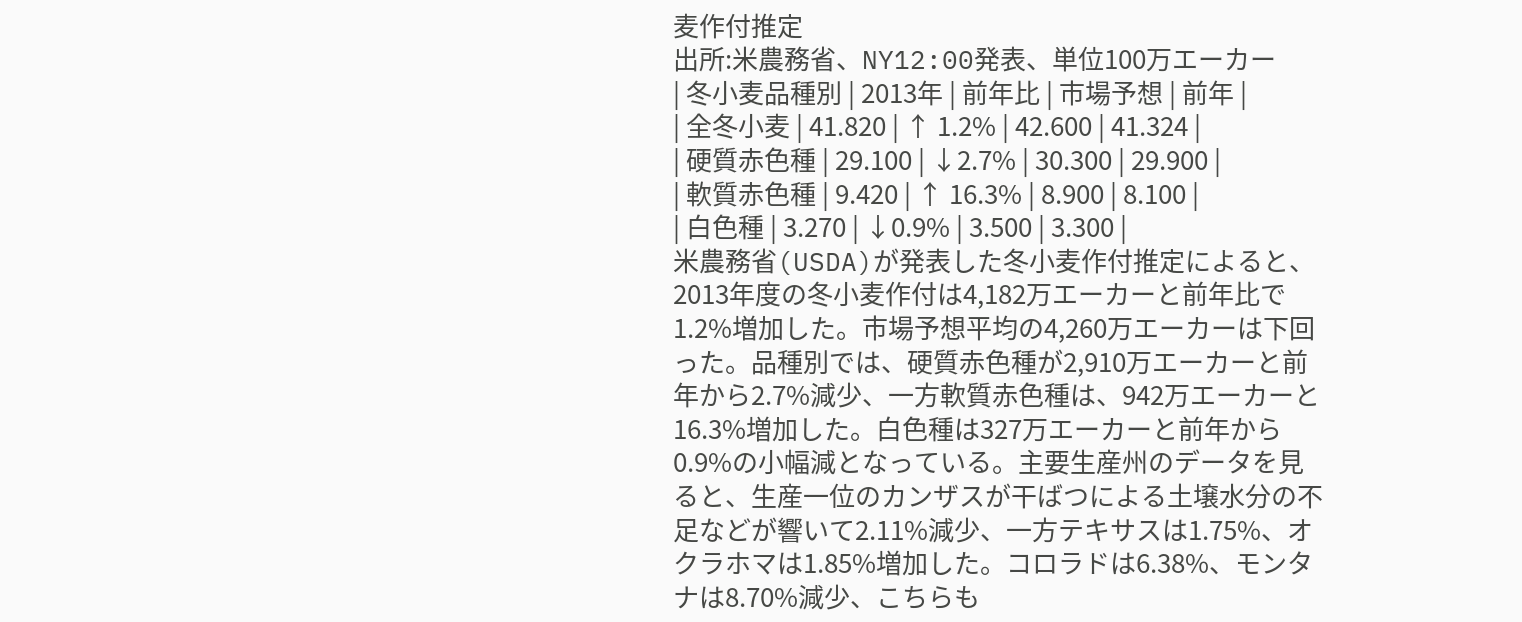麦作付推定
出所:米農務省、NY12:00発表、単位100万エーカー
| 冬小麦品種別 | 2013年 | 前年比 | 市場予想 | 前年 |
| 全冬小麦 | 41.820 | ↑ 1.2% | 42.600 | 41.324 |
| 硬質赤色種 | 29.100 | ↓2.7% | 30.300 | 29.900 |
| 軟質赤色種 | 9.420 | ↑ 16.3% | 8.900 | 8.100 |
| 白色種 | 3.270 | ↓0.9% | 3.500 | 3.300 |
米農務省(USDA)が発表した冬小麦作付推定によると、2013年度の冬小麦作付は4,182万エーカーと前年比で1.2%増加した。市場予想平均の4,260万エーカーは下回った。品種別では、硬質赤色種が2,910万エーカーと前年から2.7%減少、一方軟質赤色種は、942万エーカーと16.3%増加した。白色種は327万エーカーと前年から0.9%の小幅減となっている。主要生産州のデータを見ると、生産一位のカンザスが干ばつによる土壌水分の不足などが響いて2.11%減少、一方テキサスは1.75%、オクラホマは1.85%増加した。コロラドは6.38%、モンタナは8.70%減少、こちらも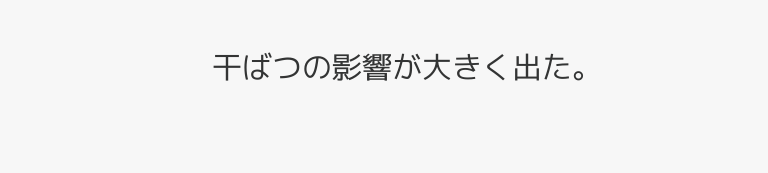干ばつの影響が大きく出た。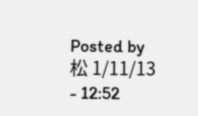Posted by 松 1/11/13 - 12:52